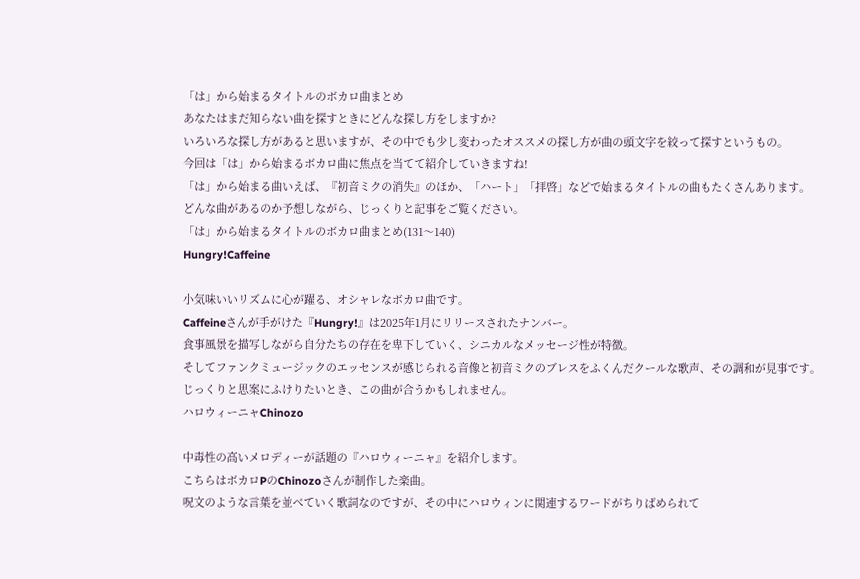「は」から始まるタイトルのボカロ曲まとめ
あなたはまだ知らない曲を探すときにどんな探し方をしますか?
いろいろな探し方があると思いますが、その中でも少し変わったオススメの探し方が曲の頭文字を絞って探すというもの。
今回は「は」から始まるボカロ曲に焦点を当てて紹介していきますね!
「は」から始まる曲いえば、『初音ミクの消失』のほか、「ハート」「拝啓」などで始まるタイトルの曲もたくさんあります。
どんな曲があるのか予想しながら、じっくりと記事をご覧ください。
「は」から始まるタイトルのボカロ曲まとめ(131〜140)
Hungry!Caffeine

小気味いいリズムに心が躍る、オシャレなボカロ曲です。
Caffeineさんが手がけた『Hungry!』は2025年1月にリリースされたナンバー。
食事風景を描写しながら自分たちの存在を卑下していく、シニカルなメッセージ性が特徴。
そしてファンクミュージックのエッセンスが感じられる音像と初音ミクのブレスをふくんだクールな歌声、その調和が見事です。
じっくりと思案にふけりたいとき、この曲が合うかもしれません。
ハロウィーニャChinozo

中毒性の高いメロディーが話題の『ハロウィーニャ』を紹介します。
こちらはボカロPのChinozoさんが制作した楽曲。
呪文のような言葉を並べていく歌詞なのですが、その中にハロウィンに関連するワードがちりばめられて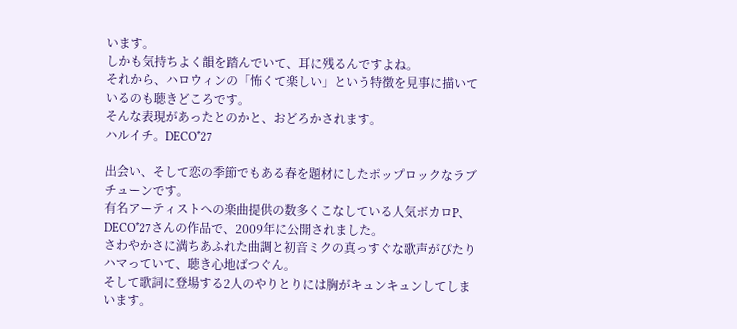います。
しかも気持ちよく韻を踏んでいて、耳に残るんですよね。
それから、ハロウィンの「怖くて楽しい」という特徴を見事に描いているのも聴きどころです。
そんな表現があったとのかと、おどろかされます。
ハルイチ。DECO*27

出会い、そして恋の季節でもある春を題材にしたポップロックなラブチューンです。
有名アーティストへの楽曲提供の数多くこなしている人気ボカロP、DECO*27さんの作品で、2009年に公開されました。
さわやかさに満ちあふれた曲調と初音ミクの真っすぐな歌声がぴたりハマっていて、聴き心地ばつぐん。
そして歌詞に登場する2人のやりとりには胸がキュンキュンしてしまいます。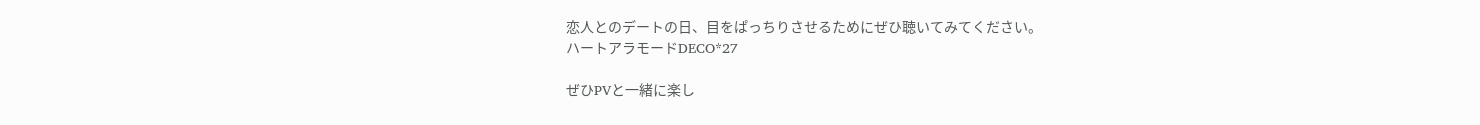恋人とのデートの日、目をぱっちりさせるためにぜひ聴いてみてください。
ハートアラモードDECO*27

ぜひPVと一緒に楽し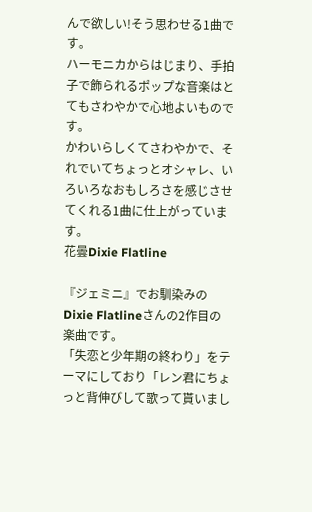んで欲しい!そう思わせる1曲です。
ハーモニカからはじまり、手拍子で飾られるポップな音楽はとてもさわやかで心地よいものです。
かわいらしくてさわやかで、それでいてちょっとオシャレ、いろいろなおもしろさを感じさせてくれる1曲に仕上がっています。
花曇Dixie Flatline

『ジェミニ』でお馴染みのDixie Flatlineさんの2作目の楽曲です。
「失恋と少年期の終わり」をテーマにしており「レン君にちょっと背伸びして歌って貰いまし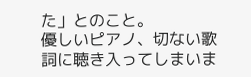た」とのこと。
優しいピアノ、切ない歌詞に聴き入ってしまいま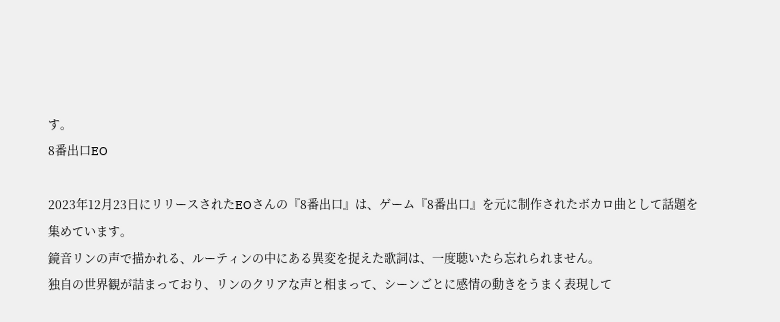す。
8番出口EO

2023年12月23日にリリースされたEOさんの『8番出口』は、ゲーム『8番出口』を元に制作されたボカロ曲として話題を集めています。
鏡音リンの声で描かれる、ルーティンの中にある異変を捉えた歌詞は、一度聴いたら忘れられません。
独自の世界観が詰まっており、リンのクリアな声と相まって、シーンごとに感情の動きをうまく表現して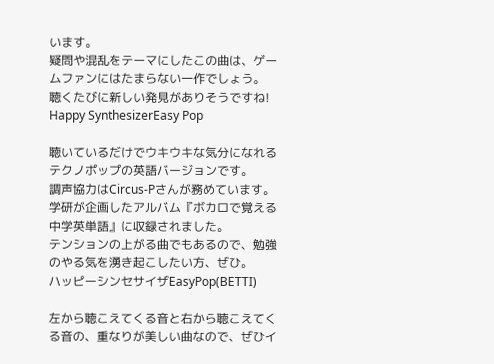います。
疑問や混乱をテーマにしたこの曲は、ゲームファンにはたまらない一作でしょう。
聴くたびに新しい発見がありそうですね!
Happy SynthesizerEasy Pop

聴いているだけでウキウキな気分になれるテクノポップの英語バージョンです。
調声協力はCircus-Pさんが務めています。
学研が企画したアルバム『ボカロで覚える中学英単語』に収録されました。
テンションの上がる曲でもあるので、勉強のやる気を湧き起こしたい方、ぜひ。
ハッピーシンセサイザEasyPop(BETTI)

左から聴こえてくる音と右から聴こえてくる音の、重なりが美しい曲なので、ぜひイ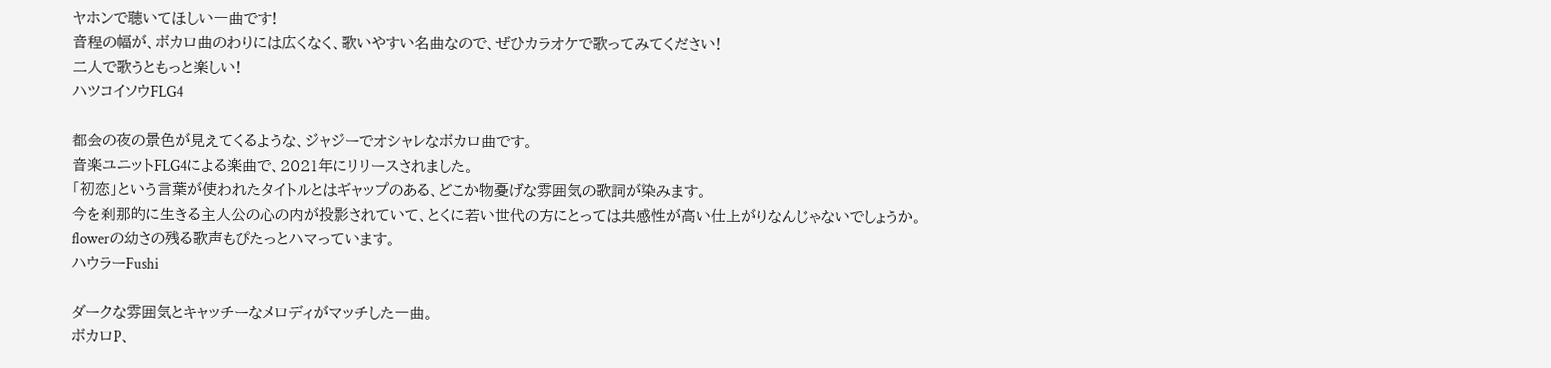ヤホンで聴いてほしい一曲です!
音程の幅が、ボカロ曲のわりには広くなく、歌いやすい名曲なので、ぜひカラオケで歌ってみてください!
二人で歌うともっと楽しい!
ハツコイソウFLG4

都会の夜の景色が見えてくるような、ジャジーでオシャレなボカロ曲です。
音楽ユニットFLG4による楽曲で、2021年にリリースされました。
「初恋」という言葉が使われたタイトルとはギャップのある、どこか物憂げな雰囲気の歌詞が染みます。
今を刹那的に生きる主人公の心の内が投影されていて、とくに若い世代の方にとっては共感性が高い仕上がりなんじゃないでしょうか。
flowerの幼さの残る歌声もぴたっとハマっています。
ハウラーFushi

ダークな雰囲気とキャッチーなメロディがマッチした一曲。
ボカロP、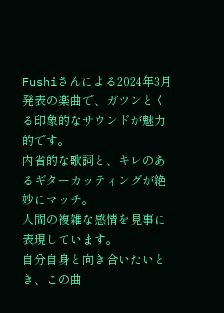Fushiさんによる2024年3月発表の楽曲で、ガツンとくる印象的なサウンドが魅力的です。
内省的な歌詞と、キレのあるギターカッティングが絶妙にマッチ。
人間の複雑な感情を見事に表現しています。
自分自身と向き合いたいとき、この曲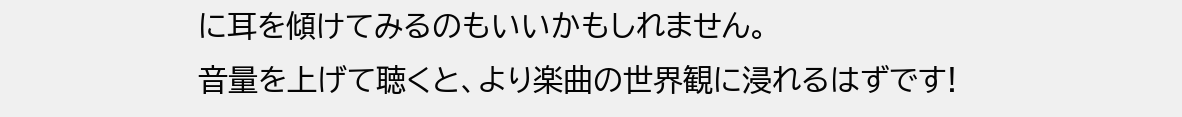に耳を傾けてみるのもいいかもしれません。
音量を上げて聴くと、より楽曲の世界観に浸れるはずです!